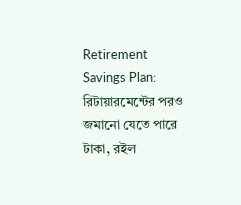Retirement Savings Plan: রিটায়ারমেন্টের পরও জমানো যেতে পারে টাকা, রইল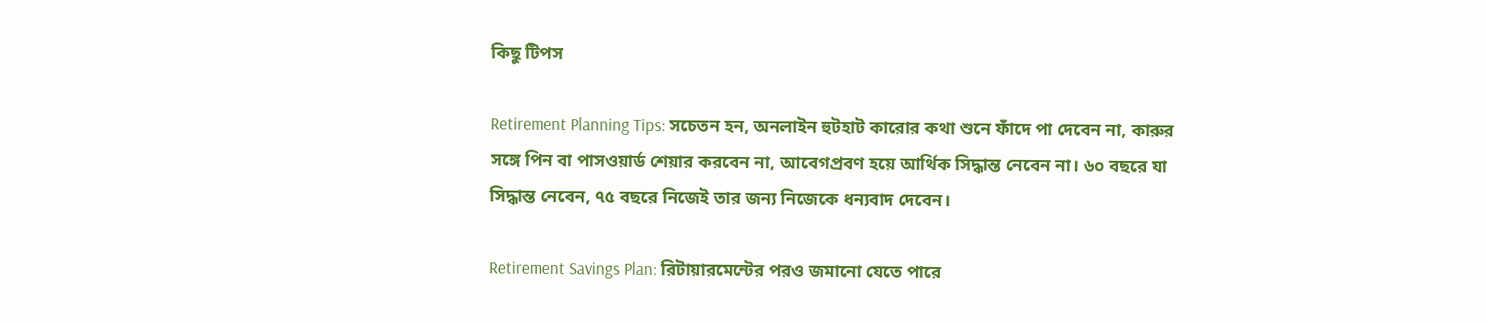কিছু টিপস

Retirement Planning Tips: সচেতন হন, অনলাইন হুটহাট কারোর কথা শুনে ফাঁদে পা দেবেন না, কারুর সঙ্গে পিন বা পাসওয়ার্ড শেয়ার করবেন না, আবেগপ্রবণ হয়ে আর্থিক সিদ্ধান্ত নেবেন না। ৬০ বছরে যা সিদ্ধান্ত নেবেন, ৭৫ বছরে নিজেই তার জন্য নিজেকে ধন্যবাদ দেবেন।

Retirement Savings Plan: রিটায়ারমেন্টের পরও জমানো যেতে পারে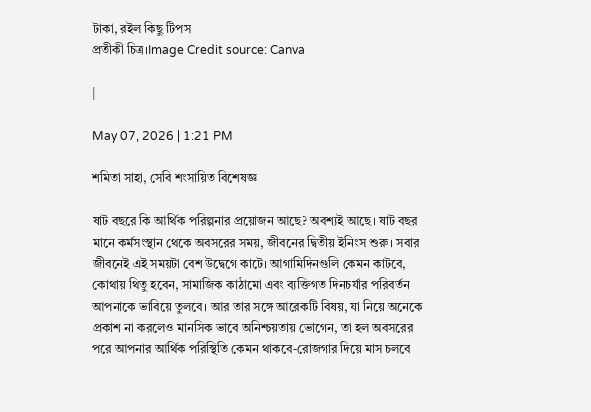টাকা, রইল কিছু টিপস
প্রতীকী চিত্র।Image Credit source: Canva

|

May 07, 2026 | 1:21 PM

শমিতা সাহা, সেবি শংসায়িত বিশেষজ্ঞ

ষাট বছরে কি আর্থিক পরিল্পনার প্রয়োজন আছে? অবশ্যই আছে। ষাট বছর মানে কর্মসংস্থান থেকে অবসরের সময়, জীবনের দ্বিতীয় ইনিংস শুরু। সবার জীবনেই এই সময়টা বেশ উদ্বেগে কাটে। আগামিদিনগুলি কেমন কাটবে, কোথায় থিতু হবেন, সামাজিক কাঠামো এবং ব্যক্তিগত দিনচর্যার পরিবর্তন আপনাকে ভাবিয়ে তুলবে। আর তার সঙ্গে আরেকটি বিষয়, যা নিয়ে অনেকে প্রকাশ না করলেও মানসিক ভাবে অনিশ্চয়তায় ভোগেন, তা হল অবসরের পরে আপনার আর্থিক পরিস্থিতি কেমন থাকবে-রোজগার দিয়ে মাস চলবে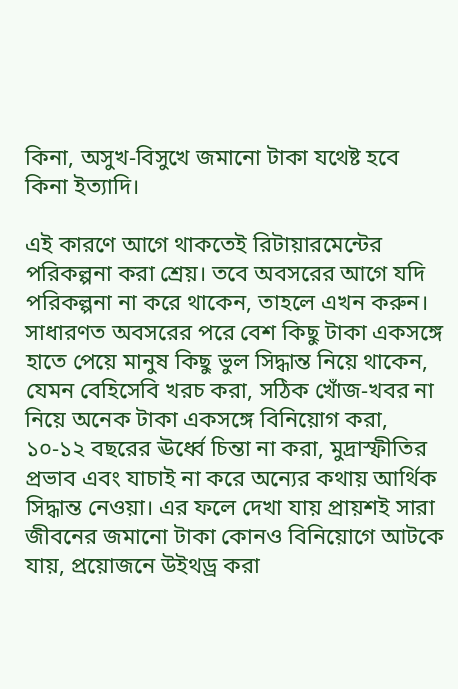কিনা, অসুখ-বিসুখে জমানো টাকা যথেষ্ট হবে কিনা ইত্যাদি।

এই কারণে আগে থাকতেই রিটায়ারমেন্টের পরিকল্পনা করা শ্রেয়। তবে অবসরের আগে যদি পরিকল্পনা না করে থাকেন, তাহলে এখন করুন। সাধারণত অবসরের পরে বেশ কিছু টাকা একসঙ্গে হাতে পেয়ে মানুষ কিছু ভুল সিদ্ধান্ত নিয়ে থাকেন, যেমন বেহিসেবি খরচ করা, সঠিক খোঁজ-খবর না নিয়ে অনেক টাকা একসঙ্গে বিনিয়োগ করা, ১০-১২ বছরের ঊর্ধ্বে চিন্তা না করা, মুদ্রাস্ফীতির প্রভাব এবং যাচাই না করে অন্যের কথায় আর্থিক সিদ্ধান্ত নেওয়া। এর ফলে দেখা যায় প্রায়শই সারা জীবনের জমানো টাকা কোনও বিনিয়োগে আটকে যায়, প্রয়োজনে উইথড্র করা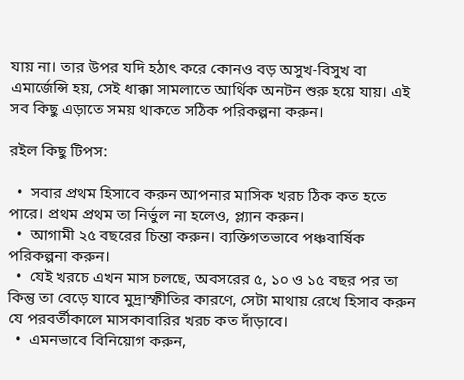যায় না। তার উপর যদি হঠাৎ করে কোনও বড় অসুখ-বিসুখ বা এমার্জেন্সি হয়, সেই ধাক্কা সামলাতে আর্থিক অনটন শুরু হয়ে যায়। এই সব কিছু এড়াতে সময় থাকতে সঠিক পরিকল্পনা করুন।

রইল কিছু টিপস:

  •  সবার প্রথম হিসাবে করুন আপনার মাসিক খরচ ঠিক কত হতে পারে। প্রথম প্রথম তা নির্ভুল না হলেও, প্ল্যান করুন।
  •  আগামী ২৫ বছরের চিন্তা করুন। ব্যক্তিগতভাবে পঞ্চবার্ষিক পরিকল্পনা করুন।
  •  যেই খরচে এখন মাস চলছে, অবসরের ৫, ১০ ও ১৫ বছর পর তা কিন্তু তা বেড়ে যাবে মুদ্রাস্ফীতির কারণে, সেটা মাথায় রেখে হিসাব করুন যে পরবর্তীকালে মাসকাবারির খরচ কত দাঁড়াবে।
  •  এমনভাবে বিনিয়োগ করুন,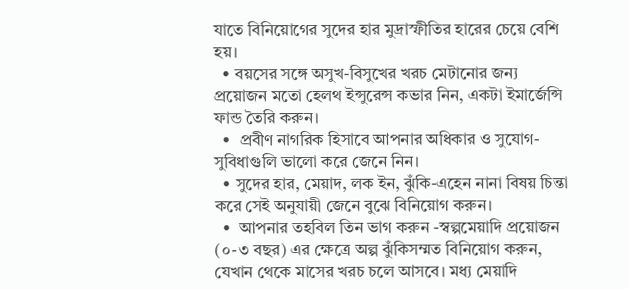যাতে বিনিয়োগের সুদের হার মুদ্রাস্ফীতির হারের চেয়ে বেশি হয়।
  • বয়সের সঙ্গে অসুখ-বিসুখের খরচ মেটানোর জন্য প্রয়োজন মতো হেলথ ইন্সুরেন্স কভার নিন, একটা ইমার্জেন্সি ফান্ড তৈরি করুন।
  •  প্রবীণ নাগরিক হিসাবে আপনার অধিকার ও সুযোগ-সুবিধাগুলি ভালো করে জেনে নিন।
  • সুদের হার, মেয়াদ, লক ইন, ঝুঁকি-এহেন নানা বিষয় চিন্তা করে সেই অনুযায়ী জেনে বুঝে বিনিয়োগ করুন।
  •  আপনার তহবিল তিন ভাগ করুন -স্বল্পমেয়াদি প্রয়োজন (০-৩ বছর) এর ক্ষেত্রে অল্প ঝুঁকিসম্মত বিনিয়োগ করুন, যেখান থেকে মাসের খরচ চলে আসবে। মধ্য মেয়াদি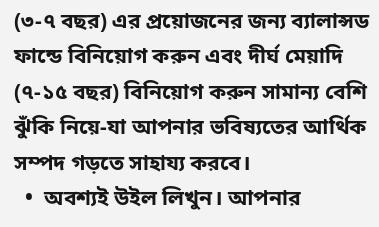(৩-৭ বছর) এর প্রয়োজনের জন্য ব্যালান্সড ফান্ডে বিনিয়োগ করুন এবং দীর্ঘ মেয়াদি (৭-১৫ বছর) বিনিয়োগ করুন সামান্য বেশি ঝুঁকি নিয়ে-যা আপনার ভবিষ্যতের আর্থিক সম্পদ গড়তে সাহায্য করবে।
  •  অবশ্যই উইল লিখুন। আপনার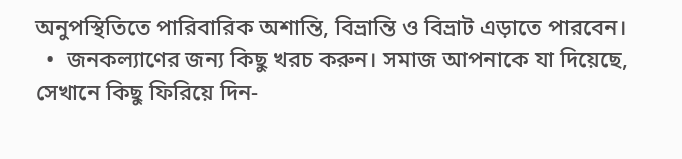অনুপস্থিতিতে পারিবারিক অশান্তি, বিভ্রান্তি ও বিভ্রাট এড়াতে পারবেন।
  •  জনকল্যাণের জন্য কিছু খরচ করুন। সমাজ আপনাকে যা দিয়েছে, সেখানে কিছু ফিরিয়ে দিন-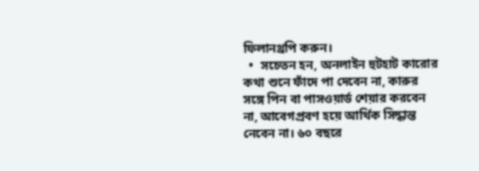ফিলানথ্রপি করুন।
  •  সচেতন হন, অনলাইন হুটহাট কারোর কথা শুনে ফাঁদে পা দেবেন না, কারুর সঙ্গে পিন বা পাসওয়ার্ড শেয়ার করবেন না, আবেগপ্রবণ হয়ে আর্থিক সিদ্ধান্ত নেবেন না। ৬০ বছরে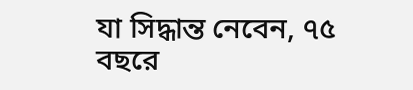যা সিদ্ধান্ত নেবেন, ৭৫ বছরে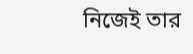নিজেই তার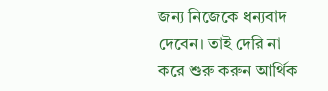জন্য নিজেকে ধন্যবাদ দেবেন। তাই দেরি না করে শুরু করুন আর্থিক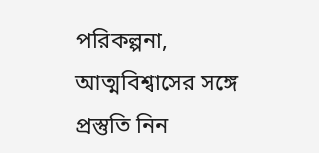পরিকল্পনা, আত্মবিশ্বাসের সঙ্গে প্রস্তুতি নিন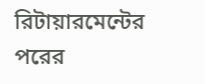রিটায়ারমেন্টের পরের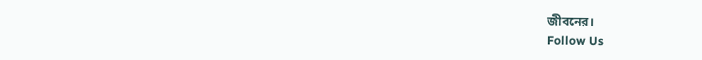জীবনের।
Follow Us